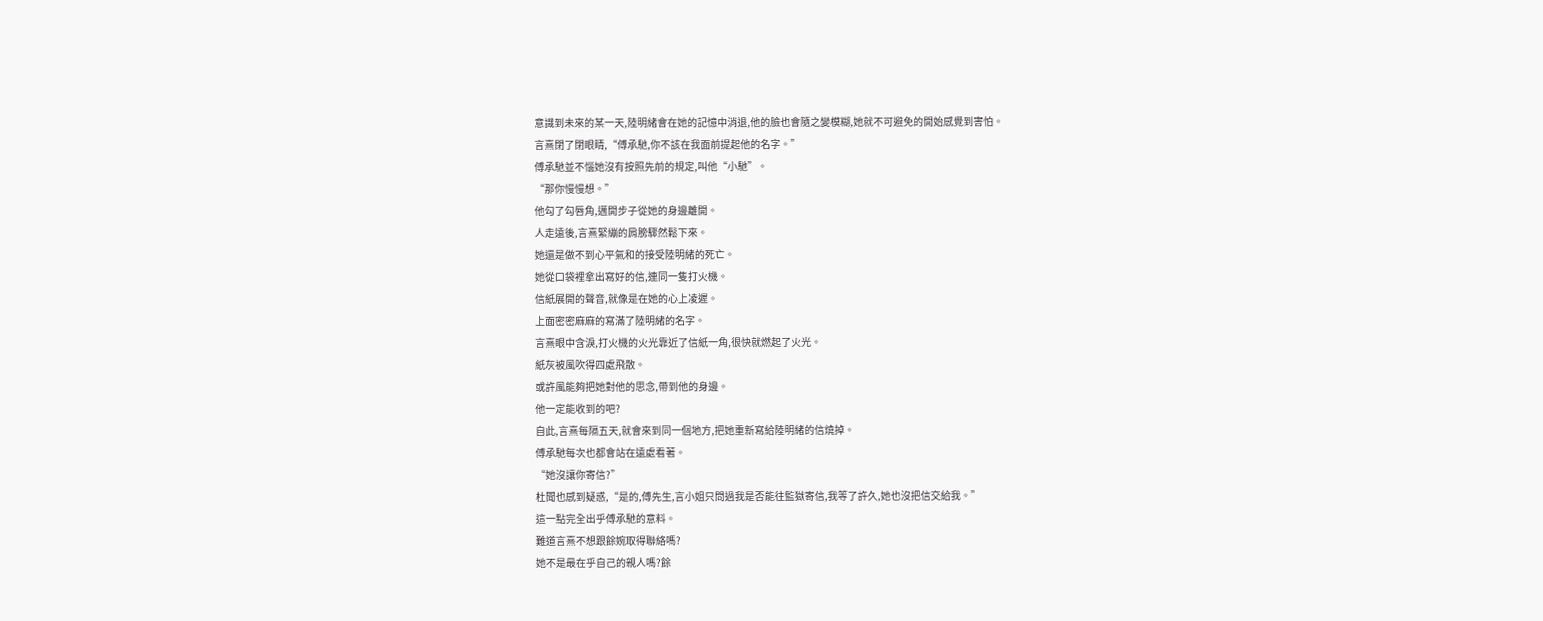意識到未來的某一天,陸明緒會在她的記憶中消退,他的臉也會隨之變模糊,她就不可避免的開始感覺到害怕。
言熹閉了閉眼睛,“傅承馳,你不該在我面前提起他的名字。”
傅承馳並不惱她沒有按照先前的規定,叫他“小馳”。
“那你慢慢想。”
他勾了勾唇角,邁開步子從她的身邊離開。
人走遠後,言熹緊繃的肩膀驟然鬆下來。
她還是做不到心平氣和的接受陸明緒的死亡。
她從口袋裡拿出寫好的信,連同一隻打火機。
信紙展開的聲音,就像是在她的心上凌遲。
上面密密麻麻的寫滿了陸明緒的名字。
言熹眼中含淚,打火機的火光靠近了信紙一角,很快就燃起了火光。
紙灰被風吹得四處飛散。
或許風能夠把她對他的思念,帶到他的身邊。
他一定能收到的吧?
自此,言熹每隔五天,就會來到同一個地方,把她重新寫給陸明緒的信燒掉。
傅承馳每次也都會站在遠處看著。
“她沒讓你寄信?”
杜聞也感到疑惑,“是的,傅先生,言小姐只問過我是否能往監獄寄信,我等了許久,她也沒把信交給我。”
這一點完全出乎傅承馳的意料。
難道言熹不想跟餘婉取得聯絡嗎?
她不是最在乎自己的親人嗎?餘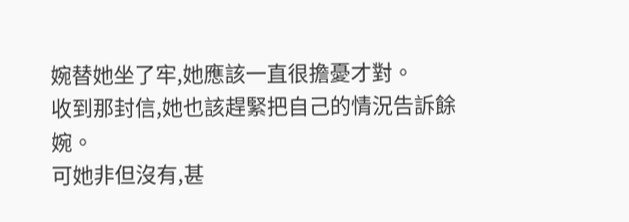婉替她坐了牢,她應該一直很擔憂才對。
收到那封信,她也該趕緊把自己的情況告訴餘婉。
可她非但沒有,甚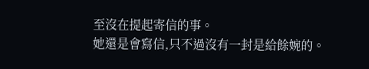至沒在提起寄信的事。
她還是會寫信,只不過沒有一封是給餘婉的。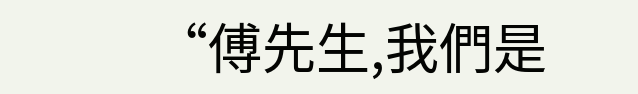“傅先生,我們是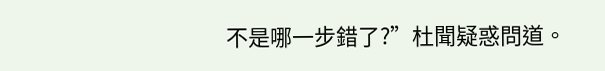不是哪一步錯了?”杜聞疑惑問道。